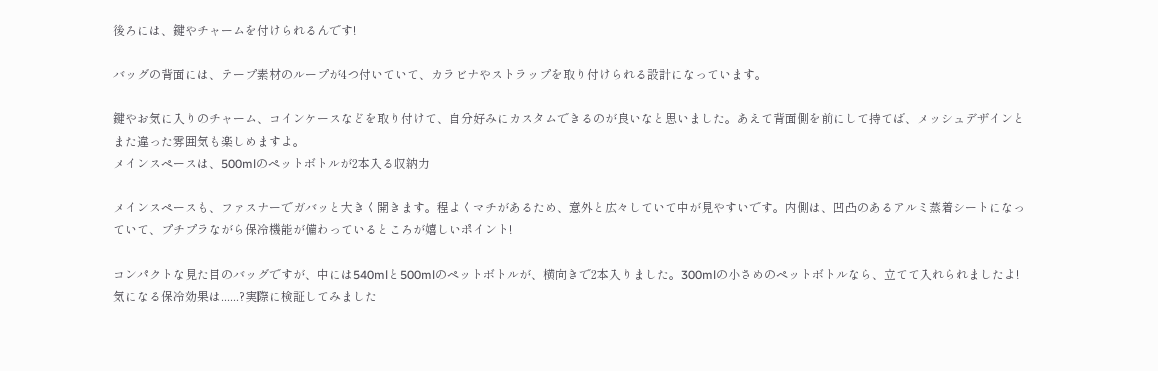後ろには、鍵やチャームを付けられるんです!

バッグの背面には、テープ素材のループが4つ付いていて、カラビナやストラップを取り付けられる設計になっています。

鍵やお気に入りのチャーム、コインケースなどを取り付けて、自分好みにカスタムできるのが良いなと思いました。あえて背面側を前にして持てば、メッシュデザインとまた違った雰囲気も楽しめますよ。
メインスペースは、500mlのペットボトルが2本入る収納力

メインスペースも、ファスナーでガバッと大きく開きます。程よくマチがあるため、意外と広々していて中が見やすいです。内側は、凹凸のあるアルミ蒸着シートになっていて、プチプラながら保冷機能が備わっているところが嬉しいポイント!

コンパクトな見た目のバッグですが、中には540mlと500mlのペットボトルが、横向きで2本入りました。300mlの小さめのペットボトルなら、立てて入れられましたよ!
気になる保冷効果は......?実際に検証してみました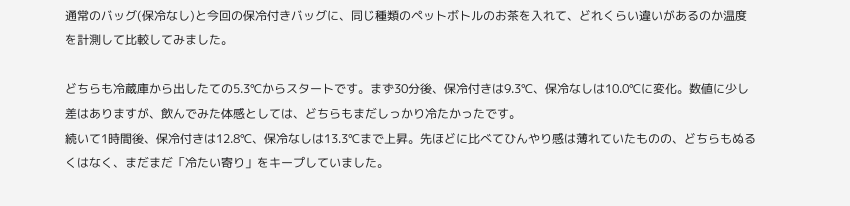通常のバッグ(保冷なし)と今回の保冷付きバッグに、同じ種類のペットボトルのお茶を入れて、どれくらい違いがあるのか温度を計測して比較してみました。

どちらも冷蔵庫から出したての5.3℃からスタートです。まず30分後、保冷付きは9.3℃、保冷なしは10.0℃に変化。数値に少し差はありますが、飲んでみた体感としては、どちらもまだしっかり冷たかったです。
続いて1時間後、保冷付きは12.8℃、保冷なしは13.3℃まで上昇。先ほどに比べてひんやり感は薄れていたものの、どちらもぬるくはなく、まだまだ「冷たい寄り」をキープしていました。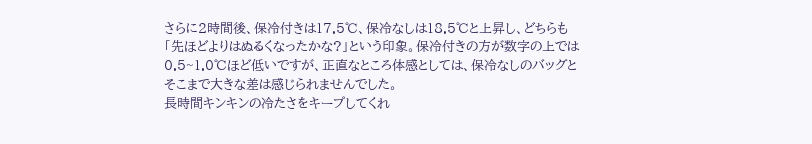さらに2時間後、保冷付きは17.5℃、保冷なしは18.5℃と上昇し、どちらも「先ほどよりはぬるくなったかな?」という印象。保冷付きの方が数字の上では0.5~1.0℃ほど低いですが、正直なところ体感としては、保冷なしのバッグとそこまで大きな差は感じられませんでした。
長時間キンキンの冷たさをキープしてくれ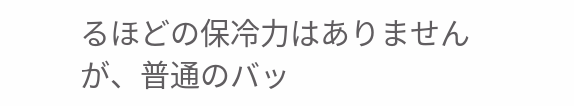るほどの保冷力はありませんが、普通のバッ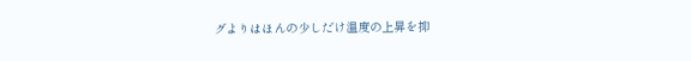グよりはほんの少しだけ温度の上昇を抑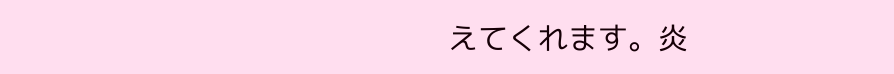えてくれます。炎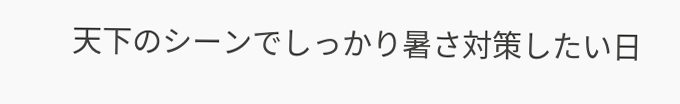天下のシーンでしっかり暑さ対策したい日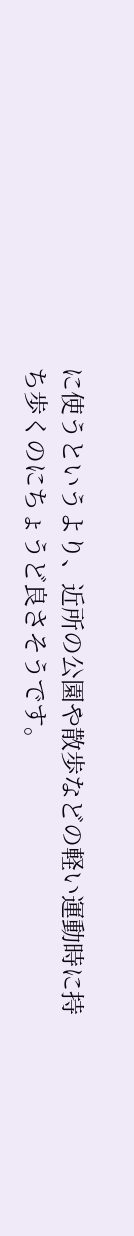に使うというより、近所の公園や散歩などの軽い運動時に持ち歩くのにちょうど良さそうです。